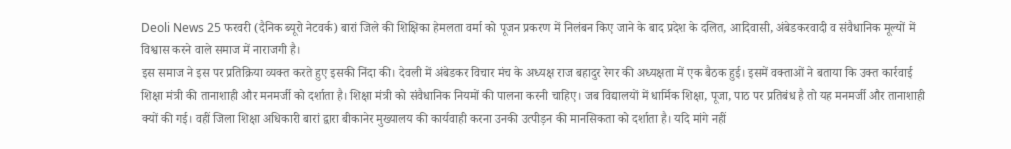Deoli News 25 फरवरी (दैनिक ब्यूरो नेटवर्क) बारां जिले की शिक्षिका हेमलता वर्मा को पूजन प्रकरण में निलंबन किए जाने के बाद प्रदेश के दलित, आदिवासी, अंबेडकरवादी व संवैधानिक मूल्यों में विश्वास करने वाले समाज में नाराजगी है।
इस समाज ने इस पर प्रतिक्रिया व्यक्त करते हुए इसकी निंदा की। देवली में अंबेडकर विचार मंच के अध्यक्ष राज बहादुर रेगर की अध्यक्षता में एक बैठक हुई। इसमें वक्ताओं ने बताया कि उक्त कार्रवाई शिक्षा मंत्री की तानाशाही और मनमर्जी को दर्शाता है। शिक्षा मंत्री को संवैधानिक नियमों की पालना करनी चाहिए। जब विद्यालयों में धार्मिक शिक्षा, पूजा, पाठ पर प्रतिबंध है तो यह मनमर्जी और तानाशाही क्यों की गई। वहीं जिला शिक्षा अधिकारी बारां द्वारा बीकानेर मुख्यालय की कार्यवाही करना उनकी उत्पीड़न की मानसिकता को दर्शाता है। यदि मांगे नहीं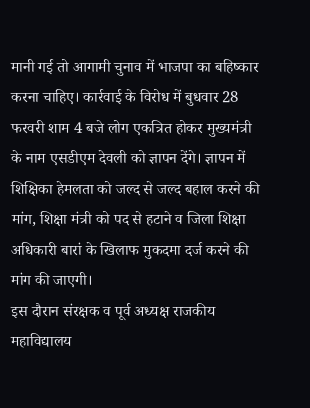मानी गई तो आगामी चुनाव में भाजपा का बहिष्कार करना चाहिए। कार्रवाई के विरोध में बुधवार 28 फरवरी शाम 4 बजे लोग एकत्रित होकर मुख्यमंत्री के नाम एसडीएम देवली को ज्ञापन देंगे। ज्ञापन में शिक्षिका हेमलता को जल्द से जल्द बहाल करने की मांग, शिक्षा मंत्री को पद से हटाने व जिला शिक्षा अधिकारी बारां के खिलाफ मुकदमा दर्ज करने की मांग की जाएगी।
इस दौरान संरक्षक व पूर्व अध्यक्ष राजकीय महाविद्यालय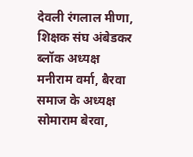देवली रंगलाल मीणा, शिक्षक संघ अंबेडकर ब्लॉक अध्यक्ष मनीराम वर्मा, बैरवा समाज के अध्यक्ष सोमाराम बेरवा,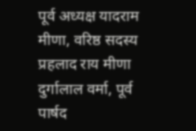पूर्व अध्यक्ष यादराम मीणा, वरिष्ठ सदस्य प्रहलाद राय मीणा दुर्गालाल वर्मा, पूर्व पार्षद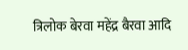त्रिलोक बेरवा महेंद्र बैरवा आदि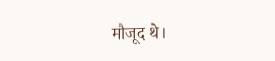मौजूद थे।